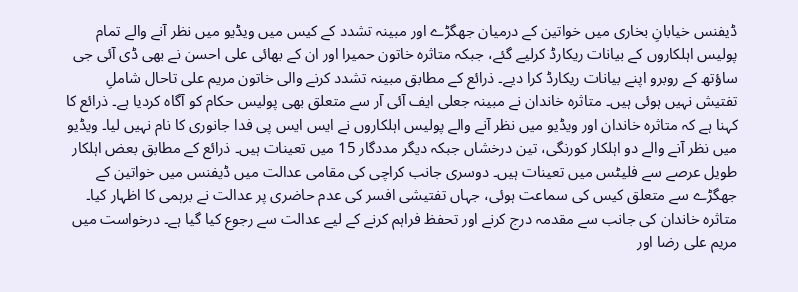ڈیفنس خیابانِ بخاری میں خواتین کے درمیان جھگڑے اور مبینہ تشدد کے کیس میں ویڈیو میں نظر آنے والے تمام پولیس اہلکاروں کے بیانات ریکارڈ کرلیے گئے، جبکہ متاثرہ خاتون حمیرا اور ان کے بھائی علی احسن نے بھی ڈی آئی جی ساؤتھ کے روبرو اپنے بیانات ریکارڈ کرا دیے۔ ذرائع کے مطابق مبینہ تشدد کرنے والی خاتون مریم علی تاحال شاملِ تفتیش نہیں ہوئی ہیں۔ متاثرہ خاندان نے مبینہ جعلی ایف آئی آر سے متعلق بھی پولیس حکام کو آگاہ کردیا ہے۔ ذرائع کا کہنا ہے کہ متاثرہ خاندان اور ویڈیو میں نظر آنے والے پولیس اہلکاروں نے ایس ایس پی فدا جانوری کا نام نہیں لیا۔ ویڈیو میں نظر آنے والے دو اہلکار کورنگی، تین درخشاں جبکہ دیگر مددگار 15 میں تعینات ہیں۔ ذرائع کے مطابق بعض اہلکار طویل عرصے سے فلیٹس میں تعینات ہیں۔ دوسری جانب کراچی کی مقامی عدالت میں ڈیفنس میں خواتین کے جھگڑے سے متعلق کیس کی سماعت ہوئی، جہاں تفتیشی افسر کی عدم حاضری پر عدالت نے برہمی کا اظہار کیا۔ متاثرہ خاندان کی جانب سے مقدمہ درج کرنے اور تحفظ فراہم کرنے کے لیے عدالت سے رجوع کیا گیا ہے۔ درخواست میں مریم علی رضا اور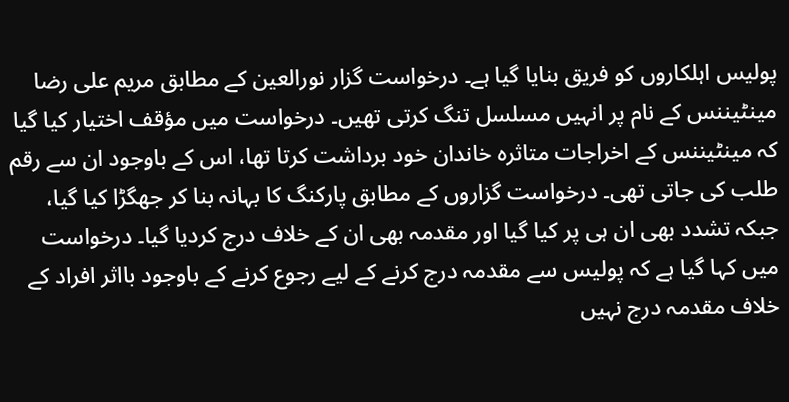پولیس اہلکاروں کو فریق بنایا گیا ہے۔ درخواست گزار نورالعین کے مطابق مریم علی رضا مینٹیننس کے نام پر انہیں مسلسل تنگ کرتی تھیں۔ درخواست میں مؤقف اختیار کیا گیا کہ مینٹیننس کے اخراجات متاثرہ خاندان خود برداشت کرتا تھا، اس کے باوجود ان سے رقم طلب کی جاتی تھی۔ درخواست گزاروں کے مطابق پارکنگ کا بہانہ بنا کر جھگڑا کیا گیا، جبکہ تشدد بھی ان ہی پر کیا گیا اور مقدمہ بھی ان کے خلاف درج کردیا گیا۔ درخواست میں کہا گیا ہے کہ پولیس سے مقدمہ درج کرنے کے لیے رجوع کرنے کے باوجود بااثر افراد کے خلاف مقدمہ درج نہیں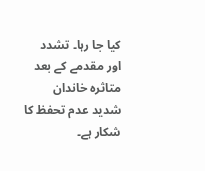کیا جا رہا۔ تشدد اور مقدمے کے بعد متاثرہ خاندان شدید عدم تحفظ کا شکار ہے۔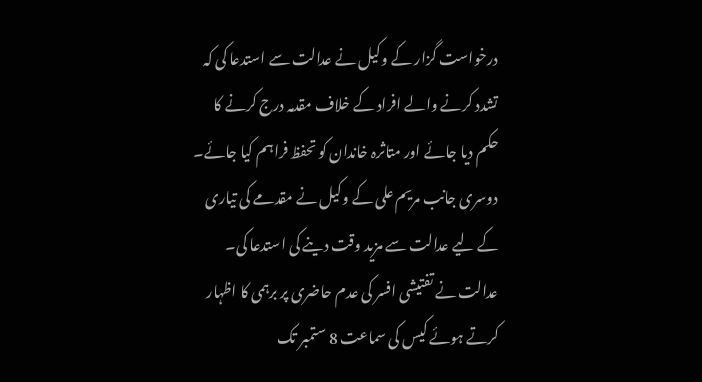درخواست گزار کے وکیل نے عدالت سے استدعا کی کہ تشدد کرنے والے افراد کے خلاف مقدمہ درج کرنے کا حکم دیا جائے اور متاثرہ خاندان کو تحفظ فراہم کیا جائے۔ دوسری جانب مریم علی کے وکیل نے مقدمے کی تیاری کے لیے عدالت سے مزید وقت دینے کی استدعا کی۔ عدالت نے تفتیشی افسر کی عدم حاضری پر برہمی کا اظہار کرتے ہوئے کیس کی سماعت 8 ستمبر تک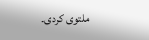ملتوی کردی۔